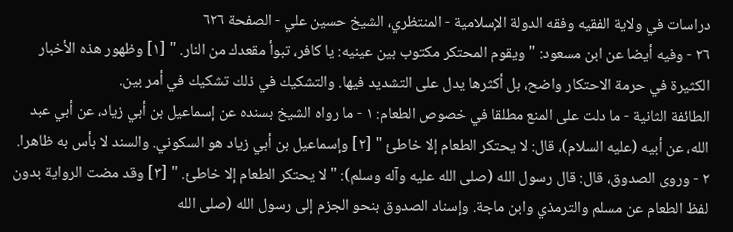دراسات في ولاية الفقيه وفقه الدولة الإسلامية - المنتظري، الشيخ حسين علي - الصفحة ٦٢٦
٢٦ - وفيه أيضا عن ابن مسعود: " ويقوم المحتكر مكتوب بين عينيه: يا كافر، تبوأ مقعدك من النار. " [١] وظهور هذه الأخبار الكثيرة في حرمة الاحتكار واضح، بل أكثرها يدل على التشديد فيها. والتشكيك في ذلك تشكيك في أمر بين.
الطائفة الثانية - ما دلت على المنع مطلقا في خصوص الطعام: ١ - ما رواه الشيخ بسنده عن إسماعيل بن أبي زياد، عن أبي عبد الله، عن أبيه (عليه السلام)، قال: لا يحتكر الطعام إلا خاطئ " [٢] وإسماعيل بن أبي زياد هو السكوني. والسند لا بأس به ظاهرا.
٢ - وروى الصدوق، قال: قال رسول الله (صلى الله عليه وآله وسلم): " لا يحتكر الطعام إلا خاطئ. " [٣] وقد مضت الرواية بدون لفظ الطعام عن مسلم والترمذي وابن ماجة. وإسناد الصدوق بنحو الجزم إلى رسول الله (صلى الله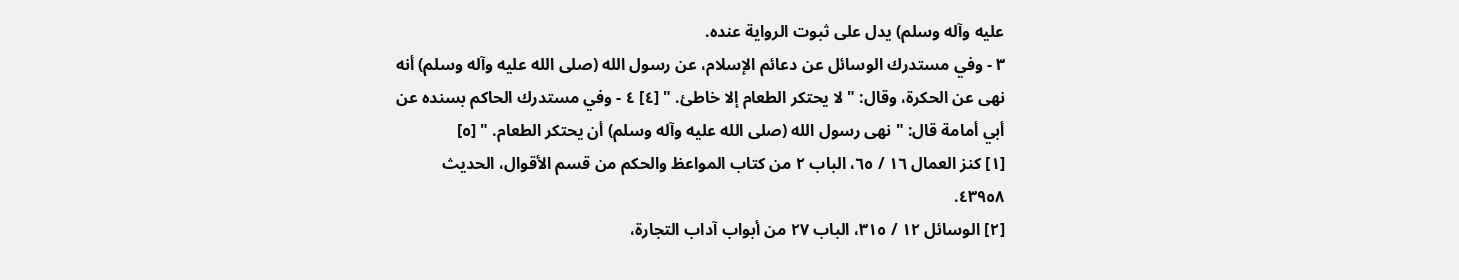عليه وآله وسلم) يدل على ثبوت الرواية عنده.
٣ - وفي مستدرك الوسائل عن دعائم الإسلام، عن رسول الله (صلى الله عليه وآله وسلم) أنه نهى عن الحكرة، وقال: " لا يحتكر الطعام إلا خاطئ. " [٤] ٤ - وفي مستدرك الحاكم بسنده عن أبي أمامة قال: " نهى رسول الله (صلى الله عليه وآله وسلم) أن يحتكر الطعام. " [٥]
[١] كنز العمال ١٦ / ٦٥، الباب ٢ من كتاب المواعظ والحكم من قسم الأقوال، الحديث ٤٣٩٥٨.
[٢] الوسائل ١٢ / ٣١٥، الباب ٢٧ من أبواب آداب التجارة،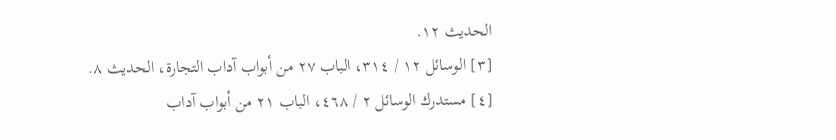الحديث ١٢.
[٣] الوسائل ١٢ / ٣١٤، الباب ٢٧ من أبواب آداب التجارة، الحديث ٨.
[٤] مستدرك الوسائل ٢ / ٤٦٨، الباب ٢١ من أبواب آداب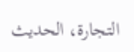التجارة، الحديث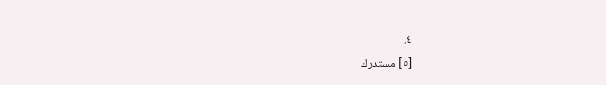٤.
[٥] مستدرك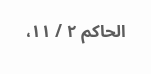الحاكم ٢ / ١١،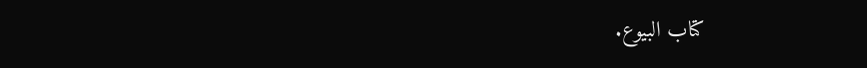كتاب البيوع.